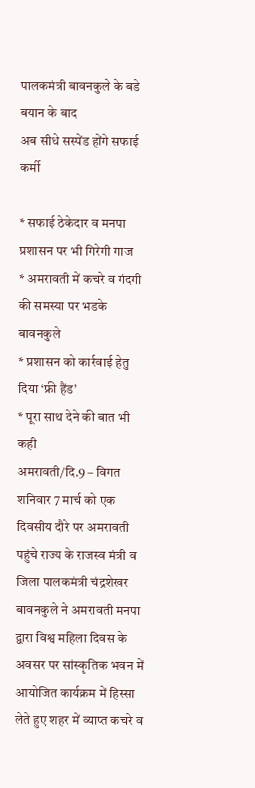पालकमंत्री बावनकुले के बडे बयान के बाद
अब सीधे सस्पेंड होंगे सफाई कर्मी

* सफाई ठेकेदार व मनपा प्रशासन पर भी गिरेगी गाज
* अमरावती में कचरे व गंदगी की समस्या पर भडके बावनकुले
* प्रशासन को कार्रवाई हेतु दिया ‘फ्री हैंड’
* पूरा साथ देने की बात भी कही
अमरावती/दि.9 – विगत शनिवार 7 मार्च को एक दिवसीय दौरे पर अमरावती पहुंचे राज्य के राजस्व मंत्री व जिला पालकमंत्री चंद्रशेखर बावनकुले ने अमरावती मनपा द्वारा विश्व महिला दिवस के अवसर पर सांस्कृतिक भवन में आयोजित कार्यक्रम में हिस्सा लेते हुए शहर में व्याप्त कचरे व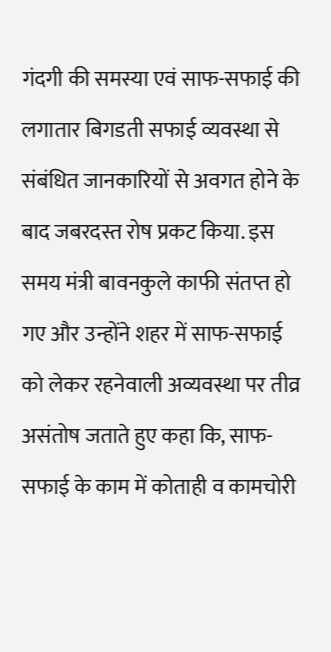गंदगी की समस्या एवं साफ-सफाई की लगातार बिगडती सफाई व्यवस्था से संबंधित जानकारियों से अवगत होने के बाद जबरदस्त रोष प्रकट किया. इस समय मंत्री बावनकुले काफी संतप्त हो गए और उन्होंने शहर में साफ-सफाई को लेकर रहनेवाली अव्यवस्था पर तीव्र असंतोष जताते हुए कहा कि, साफ-सफाई के काम में कोताही व कामचोरी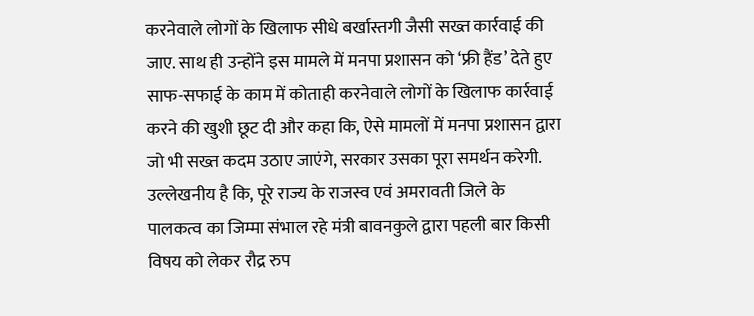करनेवाले लोगों के खिलाफ सीधे बर्खास्तगी जैसी सख्त कार्रवाई की जाए. साथ ही उन्होंने इस मामले में मनपा प्रशासन को ‘फ्री हैंड’ देते हुए साफ-सफाई के काम में कोताही करनेवाले लोगों के खिलाफ कार्रवाई करने की खुशी छूट दी और कहा कि, ऐसे मामलों में मनपा प्रशासन द्वारा जो भी सख्त कदम उठाए जाएंगे, सरकार उसका पूरा समर्थन करेगी.
उल्लेखनीय है कि, पूरे राज्य के राजस्व एवं अमरावती जिले के पालकत्व का जिम्मा संभाल रहे मंत्री बावनकुले द्वारा पहली बार किसी विषय को लेकर रौद्र रुप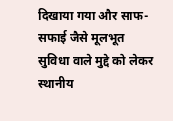दिखाया गया और साफ-सफाई जैसे मूलभूत सुविधा वाले मुद्दे को लेकर स्थानीय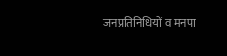जनप्रतिनिधियों व मनपा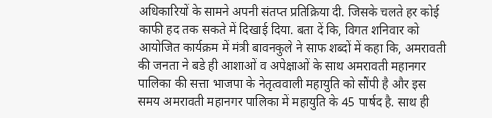अधिकारियों के सामने अपनी संतप्त प्रतिक्रिया दी. जिसके चलते हर कोई काफी हद तक सकते में दिखाई दिया. बता दें कि, विगत शनिवार को आयोजित कार्यक्रम में मंत्री बावनकुले ने साफ शब्दों में कहा कि, अमरावती की जनता ने बडे ही आशाओं व अपेक्षाओं के साथ अमरावती महानगर पालिका की सत्ता भाजपा के नेतृत्ववाली महायुति को सौंपी है और इस समय अमरावती महानगर पालिका में महायुति के 45 पार्षद है. साथ ही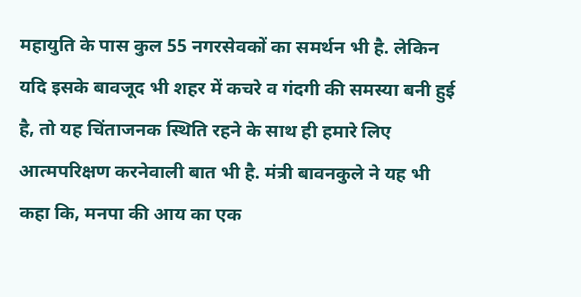महायुति के पास कुल 55 नगरसेवकों का समर्थन भी है. लेकिन यदि इसके बावजूद भी शहर में कचरे व गंदगी की समस्या बनी हुई है, तो यह चिंताजनक स्थिति रहने के साथ ही हमारे लिए आत्मपरिक्षण करनेवाली बात भी है. मंत्री बावनकुले ने यह भी कहा कि, मनपा की आय का एक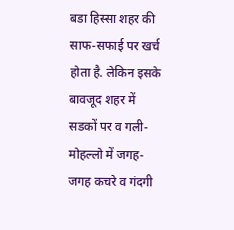बडा हिस्सा शहर की साफ-सफाई पर खर्च होता है. लेकिन इसके बावजूद शहर में सडकों पर व गली-मोहल्लो में जगह-जगह कचरे व गंदगी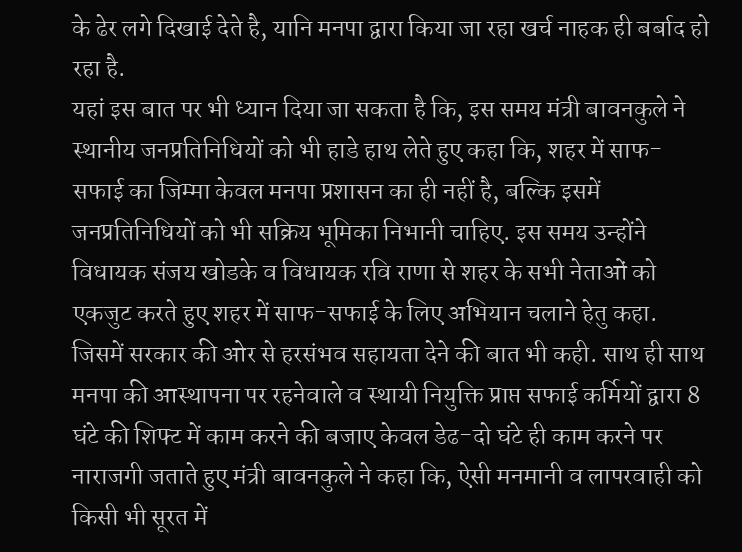के ढेर लगे दिखाई देते है, यानि मनपा द्वारा किया जा रहा खर्च नाहक ही बर्बाद हो रहा है.
यहां इस बात पर भी ध्यान दिया जा सकता है कि, इस समय मंत्री बावनकुले ने स्थानीय जनप्रतिनिधियों को भी हाडे हाथ लेते हुए कहा कि, शहर में साफ-सफाई का जिम्मा केवल मनपा प्रशासन का ही नहीं है, बल्कि इसमें जनप्रतिनिधियों को भी सक्रिय भूमिका निभानी चाहिए. इस समय उन्होंने विधायक संजय खोडके व विधायक रवि राणा से शहर के सभी नेताओं को एकजुट करते हुए शहर में साफ-सफाई के लिए अभियान चलाने हेतु कहा. जिसमें सरकार की ओर से हरसंभव सहायता देने की बात भी कही. साथ ही साथ मनपा की आस्थापना पर रहनेवाले व स्थायी नियुक्ति प्राप्त सफाई कर्मियों द्वारा 8 घंटे की शिफ्ट में काम करने की बजाए केवल डेढ-दो घंटे ही काम करने पर नाराजगी जताते हुए मंत्री बावनकुले ने कहा कि, ऐसी मनमानी व लापरवाही को किसी भी सूरत में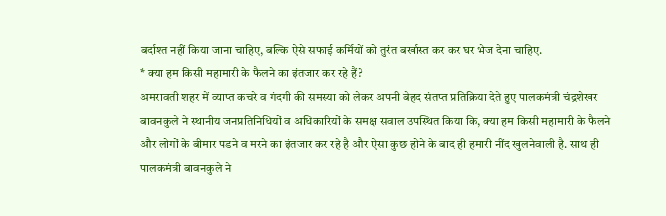बर्दाश्त नहीं किया जाना चाहिए, बल्कि ऐसे सफाई कर्मियों को तुरंत बर्खास्त कर कर घर भेज देना चाहिए.
* क्या हम किसी महामारी के फैलने का इंतजार कर रहे हैं?
अमरावती शहर में व्याप्त कचरे व गंदगी की समस्या को लेकर अपनी बेहद संतप्त प्रतिक्रिया देते हुए पालकमंत्री चंद्रशेखर बावनकुले ने स्थानीय जनप्रतिनिधियों व अधिकारियों के समक्ष सवाल उपस्थित किया कि, क्या हम किसी महामारी के फैलने और लोगों के बीमार पडने व मरने का इंतजार कर रहे है और ऐसा कुछ होने के बाद ही हमारी नींद खुलनेवाली है. साथ ही पालकमंत्री बावनकुले ने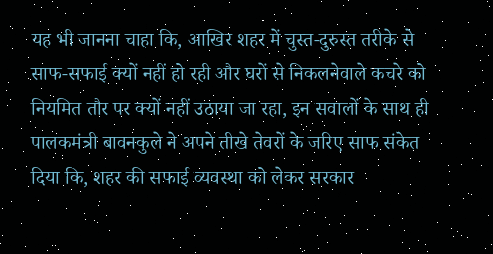यह भी जानना चाहा कि, आखिर शहर में चुस्त-दुरुस्त तरीके से साफ-सफाई क्यों नहीं हो रही और घरों से निकलनेवाले कचरे को नियमित तौर पर क्यों नहीं उठाया जा रहा, इन सवालों के साथ ही पालकमंत्री बावनकुले ने अपने तीखे तेवरों के जरिए साफ संकेत दिया कि, शहर की सफाई व्यवस्था को लेकर सरकार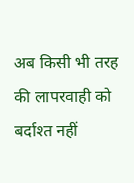अब किसी भी तरह की लापरवाही को बर्दाश्त नहीं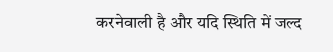करनेवाली है और यदि स्थिति में जल्द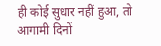ही कोई सुधार नहीं हुआ, तो आगामी दिनों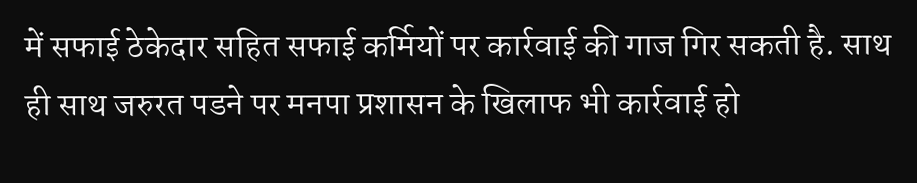में सफाई ठेकेदार सहित सफाई कर्मियों पर कार्रवाई की गाज गिर सकती है. साथ ही साथ जरुरत पडने पर मनपा प्रशासन के खिलाफ भी कार्रवाई हो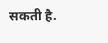सकती है.